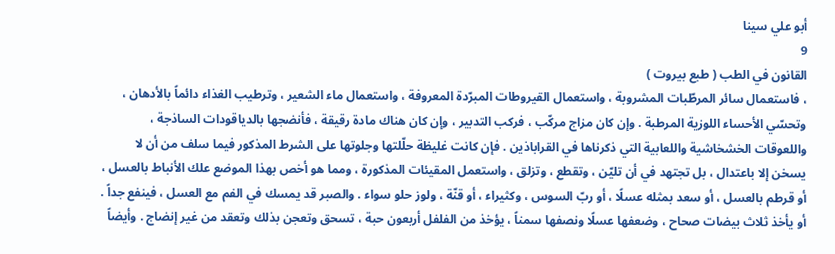أبو علي سينا
9
القانون في الطب ( طبع بيروت )
، فاستعمال سائر المرطّبات المشروبة ، واستعمال القيروطات المبرّدة المعروفة ، واستعمال ماء الشعير ، وترطيب الغذاء دائماً بالأدهان ، وتحسّي الأحساء اللوزية المرطبة . وإن كان مزاج مركّب ، فركب التدبير ، وإن كان هناك مادة رقيقة ، فأنضجها بالدياقودات الساذجة ، واللعوقات الخشخاشية واللعابية التي ذكرناها في القراباذين . فإن كانت غليظة حلّلتها وجلوتها على الشرط المذكور فيما سلف من أن لا يسخن إلا باعتدال ، بل تجتهد في أن تليّن ، وتقطع ، وتزلق ، واستعمل المقيئات المذكورة ، ومما هو أخص بهذا الموضع علك الأنباط بالعسل ، أو قرطم بالعسل ، أو سعد بمثله عسلًا ، أو ربّ السوس ، وكثيراء ، أو قنّة ، ولوز حلو سواء . والصبر قد يمسك في الفم مع العسل ، فينفع جداً . أو يأخذ ثلاث بيضات صحاح ، وضعفها عسلًا ونصفها سمناً ، يؤخذ من الفلفل أربعون حبة ، تسحق وتعجن بذلك وتعقد من غير إنضاج . وأيضاً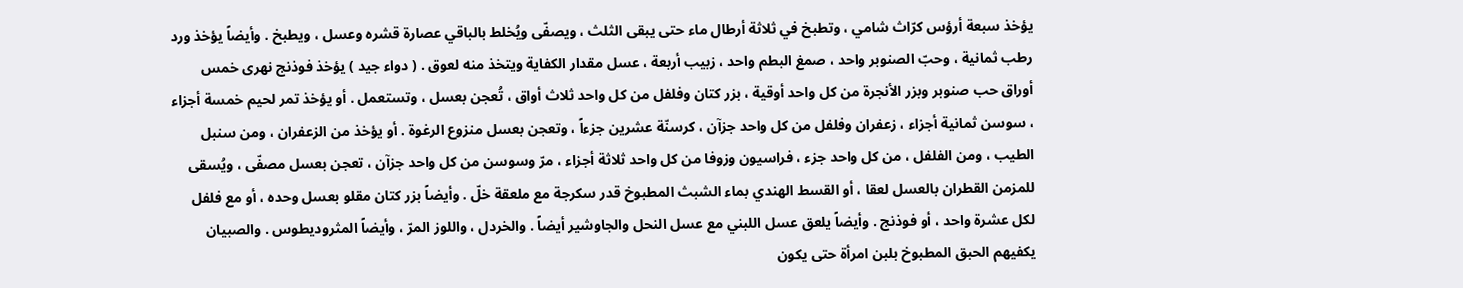يؤخذ سبعة أرؤس كرّاث شامي ، وتطبخ في ثلاثة أرطال ماء حتى يبقى الثلث ، ويصفّى ويُخلط بالباقي عصارة قشره وعسل ، ويطبخ . وأيضاً يؤخذ ورد رطب ثمانية ، وحبّ الصنوبر واحد ، صمغ البطم واحد ، زبيب أربعة ، عسل مقدار الكفاية ويتخذ منه لعوق . ( دواء جيد ) يؤخذ فوذنج نهرى خمس أوراق حب صنوبر وبزر الأنجرة من كل واحد أوقية ، بزر كتان وفلفل من كل واحد ثلاث أواق ، تُعجن بعسل ، وتستعمل . أو يؤخذ تمر لحيم خمسة أجزاء ، سوسن ثمانية أجزاء ، زعفران وفلفل من كل واحد جزآن ، كرسنّة عشرين جزءاً ، وتعجن بعسل منزوع الرغوة . أو يؤخذ من الزعفران ، ومن سنبل الطيب ، ومن الفلفل ، من كل واحد جزء ، فراسيون وزوفا من كل واحد ثلاثة أجزاء ، مرّ وسوسن من كل واحد جزآن ، تعجن بعسل مصفّى ، ويُسقى للمزمن القطران بالعسل لعقا ، أو القسط الهندي بماء الشبث المطبوخ قدر سكرجة مع ملعقة خلّ . وأيضاً بزر كتان مقلو بعسل وحده ، أو مع فلفل لكل عشرة واحد ، أو فوذنج . وأيضاً يلعق عسل اللبني مع عسل النحل والجاوشير أيضاً . والخردل ، واللوز المرّ ، وأيضاً المثروديطوس . والصبيان يكفيهم الحبق المطبوخ بلبن امرأة حتى يكون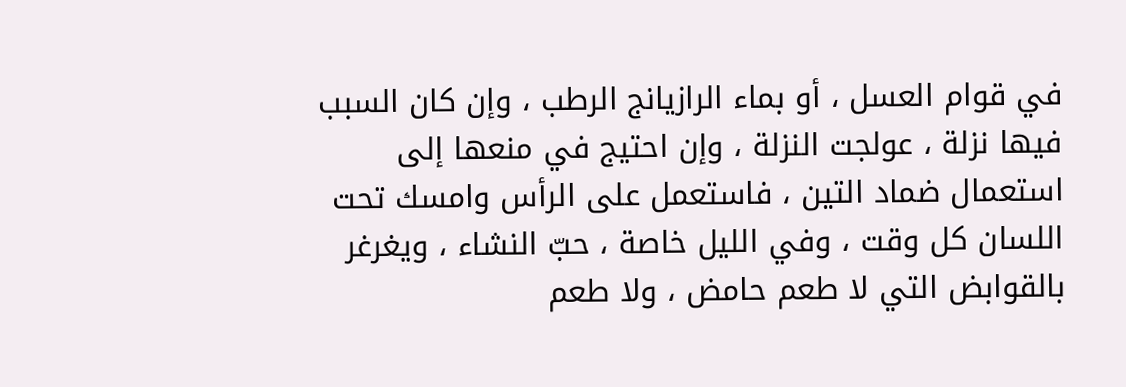في قوام العسل ، أو بماء الرازيانج الرطب ، وإن كان السبب فيها نزلة ، عولجت النزلة ، وإن احتيج في منعها إلى استعمال ضماد التين ، فاستعمل على الرأس وامسك تحت اللسان كل وقت ، وفي الليل خاصة ، حبّ النشاء ، ويغرغر بالقوابض التي لا طعم حامض ، ولا طعم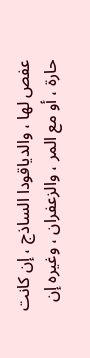عفص لها ، والدياقودا الساذج ، إن كانت حارة ، أو مع المر ، والزعفران ، وغيره إن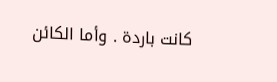كانت باردة . وأما الكائن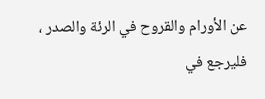عن الأورام والقروح في الرئة والصدر ، فليرجع في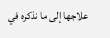علاجها إلى ما نذكره في